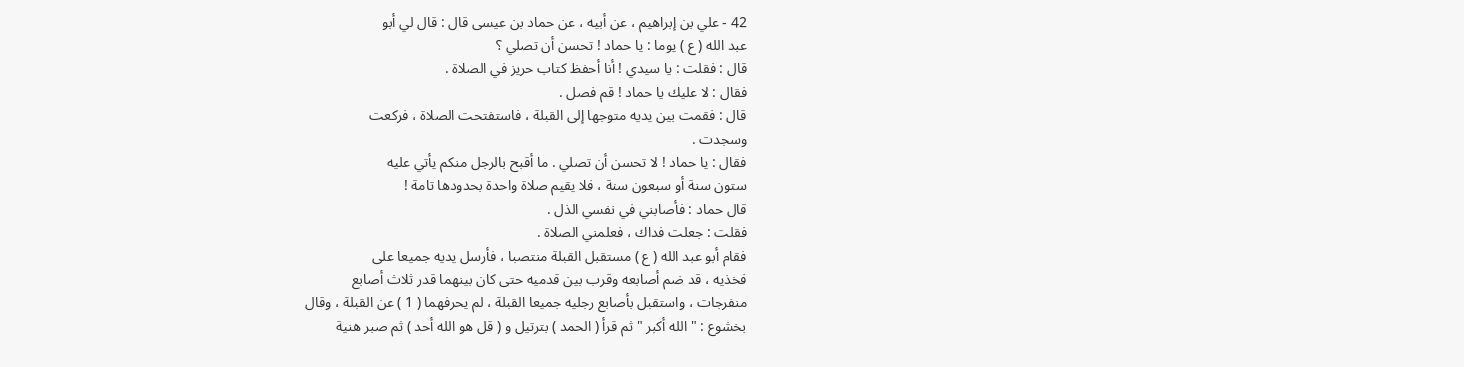42 - علي بن إبراهيم ، عن أبيه ، عن حماد بن عيسى قال : قال لي أبو
عبد الله ( ع ) يوما : يا حماد ! تحسن أن تصلي ؟
قال : فقلت : يا سيدي ! أنا أحفظ كتاب حريز في الصلاة .
فقال : لا عليك يا حماد ! قم فصل .
قال : فقمت بين يديه متوجها إلى القبلة ، فاستفتحت الصلاة ، فركعت
وسجدت .
فقال : يا حماد ! لا تحسن أن تصلي . ما أقبح بالرجل منكم يأتي عليه
ستون سنة أو سبعون سنة ، فلا يقيم صلاة واحدة بحدودها تامة !
قال حماد : فأصابني في نفسي الذل .
فقلت : جعلت فداك ، فعلمني الصلاة .
فقام أبو عبد الله ( ع ) مستقبل القبلة منتصبا ، فأرسل يديه جميعا على
فخذيه ، قد ضم أصابعه وقرب بين قدميه حتى كان بينهما قدر ثلاث أصابع
منفرجات ، واستقبل بأصابع رجليه جميعا القبلة ، لم يحرفهما ( 1 ) عن القبلة ، وقال
بخشوع : " الله أكبر " ثم قرأ ( الحمد ) بترتيل و ( قل هو الله أحد ) ثم صبر هنية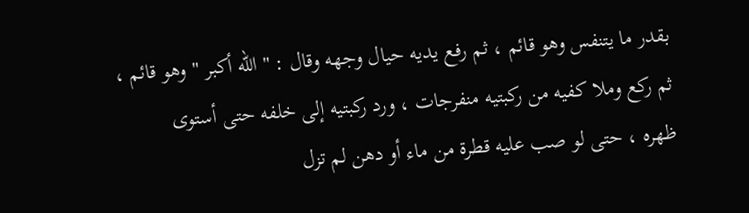بقدر ما يتنفس وهو قائم ، ثم رفع يديه حيال وجهه وقال : " الله أكبر " وهو قائم ،
ثم ركع وملا كفيه من ركبتيه منفرجات ، ورد ركبتيه إلى خلفه حتى أستوى
ظهره ، حتى لو صب عليه قطرة من ماء أو دهن لم تزل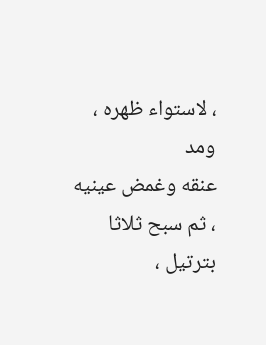، لاستواء ظهره ، ومد
عنقه وغمض عينيه ، ثم سبح ثلاثا بترتيل ،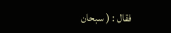فقال : ( سبحان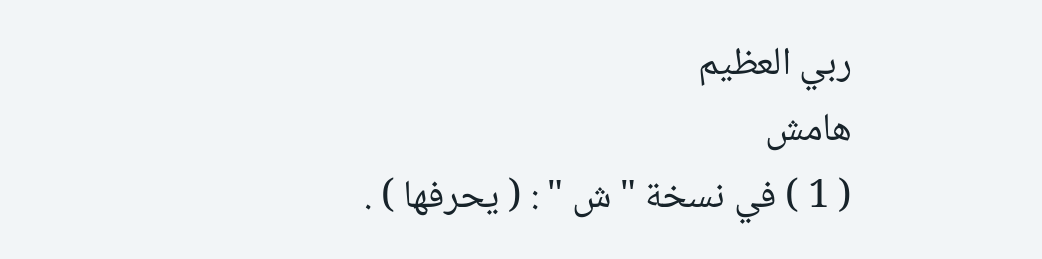ربي العظيم
هامش
( 1 ) في نسخة " ش " : ( يحرفها ) .